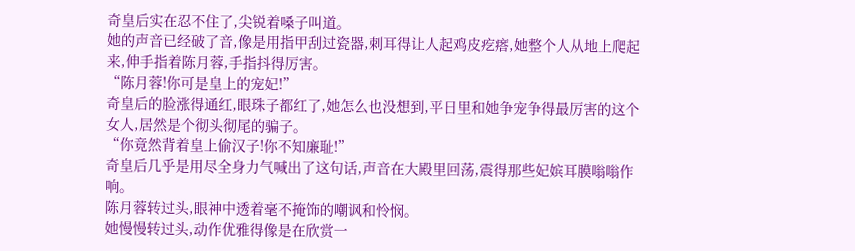奇皇后实在忍不住了,尖锐着嗓子叫道。
她的声音已经破了音,像是用指甲刮过瓷器,刺耳得让人起鸡皮疙瘩,她整个人从地上爬起来,伸手指着陈月蓉,手指抖得厉害。
“陈月蓉!你可是皇上的宠妃!”
奇皇后的脸涨得通红,眼珠子都红了,她怎么也没想到,平日里和她争宠争得最厉害的这个女人,居然是个彻头彻尾的骗子。
“你竟然背着皇上偷汉子!你不知廉耻!”
奇皇后几乎是用尽全身力气喊出了这句话,声音在大殿里回荡,震得那些妃嫔耳膜嗡嗡作响。
陈月蓉转过头,眼神中透着毫不掩饰的嘲讽和怜悯。
她慢慢转过头,动作优雅得像是在欣赏一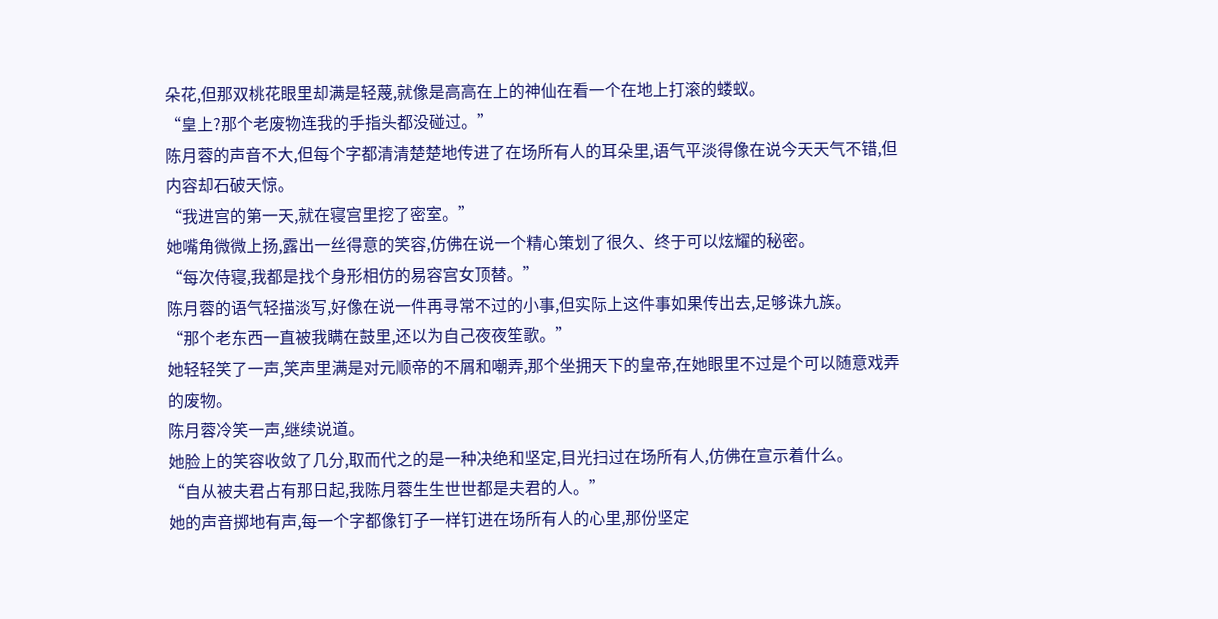朵花,但那双桃花眼里却满是轻蔑,就像是高高在上的神仙在看一个在地上打滚的蝼蚁。
“皇上?那个老废物连我的手指头都没碰过。”
陈月蓉的声音不大,但每个字都清清楚楚地传进了在场所有人的耳朵里,语气平淡得像在说今天天气不错,但内容却石破天惊。
“我进宫的第一天,就在寝宫里挖了密室。”
她嘴角微微上扬,露出一丝得意的笑容,仿佛在说一个精心策划了很久、终于可以炫耀的秘密。
“每次侍寝,我都是找个身形相仿的易容宫女顶替。”
陈月蓉的语气轻描淡写,好像在说一件再寻常不过的小事,但实际上这件事如果传出去,足够诛九族。
“那个老东西一直被我瞒在鼓里,还以为自己夜夜笙歌。”
她轻轻笑了一声,笑声里满是对元顺帝的不屑和嘲弄,那个坐拥天下的皇帝,在她眼里不过是个可以随意戏弄的废物。
陈月蓉冷笑一声,继续说道。
她脸上的笑容收敛了几分,取而代之的是一种决绝和坚定,目光扫过在场所有人,仿佛在宣示着什么。
“自从被夫君占有那日起,我陈月蓉生生世世都是夫君的人。”
她的声音掷地有声,每一个字都像钉子一样钉进在场所有人的心里,那份坚定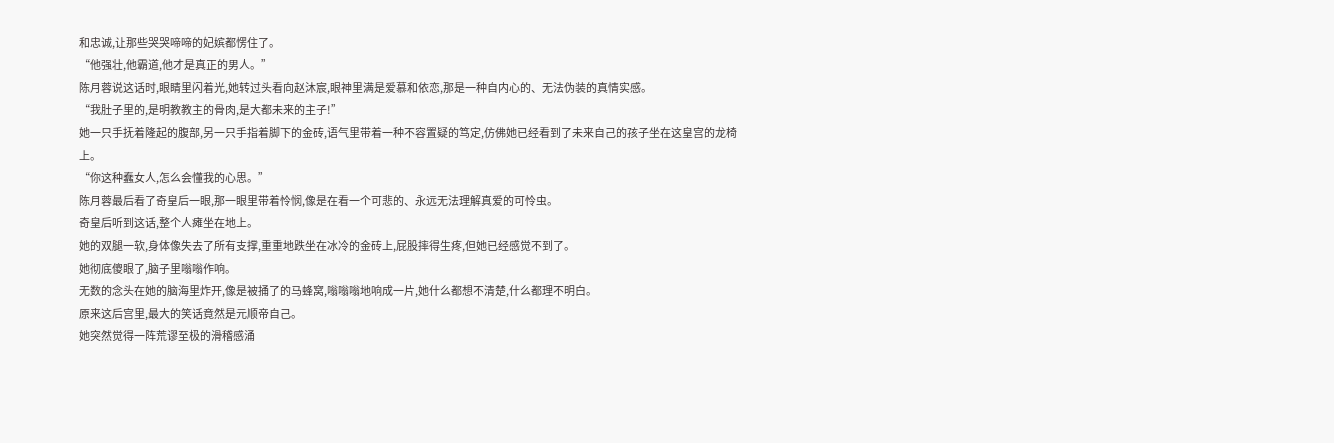和忠诚,让那些哭哭啼啼的妃嫔都愣住了。
“他强壮,他霸道,他才是真正的男人。”
陈月蓉说这话时,眼睛里闪着光,她转过头看向赵沐宸,眼神里满是爱慕和依恋,那是一种自内心的、无法伪装的真情实感。
“我肚子里的,是明教教主的骨肉,是大都未来的主子!”
她一只手抚着隆起的腹部,另一只手指着脚下的金砖,语气里带着一种不容置疑的笃定,仿佛她已经看到了未来自己的孩子坐在这皇宫的龙椅上。
“你这种蠢女人,怎么会懂我的心思。”
陈月蓉最后看了奇皇后一眼,那一眼里带着怜悯,像是在看一个可悲的、永远无法理解真爱的可怜虫。
奇皇后听到这话,整个人瘫坐在地上。
她的双腿一软,身体像失去了所有支撑,重重地跌坐在冰冷的金砖上,屁股摔得生疼,但她已经感觉不到了。
她彻底傻眼了,脑子里嗡嗡作响。
无数的念头在她的脑海里炸开,像是被捅了的马蜂窝,嗡嗡嗡地响成一片,她什么都想不清楚,什么都理不明白。
原来这后宫里,最大的笑话竟然是元顺帝自己。
她突然觉得一阵荒谬至极的滑稽感涌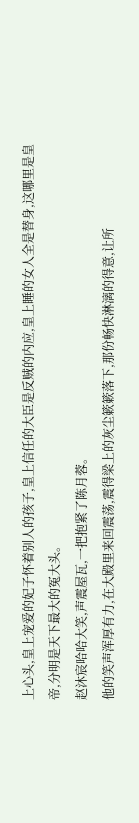上心头,皇上宠爱的妃子怀着别人的孩子,皇上信任的大臣是反贼的内应,皇上睡的女人全是替身,这哪里是皇帝,分明是天下最大的冤大头。
赵沐宸哈哈大笑,声震屋瓦,一把抱紧了陈月蓉。
他的笑声浑厚有力,在大殿里来回震荡,震得梁上的灰尘簌簌落下,那份畅快淋漓的得意,让所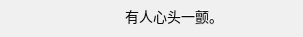有人心头一颤。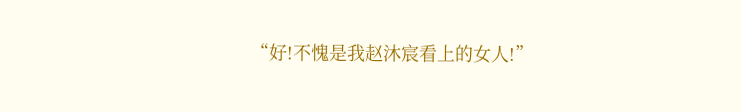“好!不愧是我赵沐宸看上的女人!”